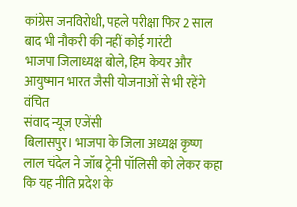कांग्रेस जनविरोधी, पहले परीक्षा फिर 2 साल बाद भी नौकरी की नहीं कोई गारंटी
भाजपा जिलाध्यक्ष बोले, हिम केयर और आयुष्मान भारत जैसी योजनाओं से भी रहेंगे वंचित
संवाद न्यूज एजेंसी
बिलासपुर। भाजपा के जिला अध्यक्ष कृष्ण लाल चंदेल ने जॉब ट्रेनी पॉलिसी को लेकर कहा कि यह नीति प्रदेश के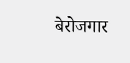बेरोजगार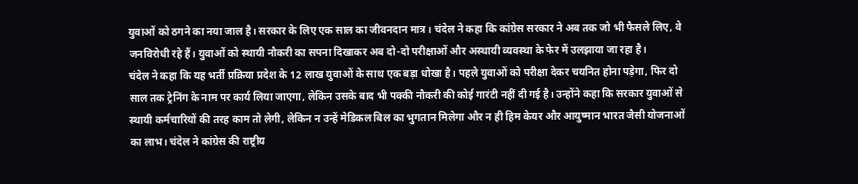युवाओं को ठगने का नया जाल है। सरकार के लिए एक साल का जीवनदान मात्र। चंदेल ने कहा कि कांग्रेस सरकार ने अब तक जो भी फैसले लिए, वे जनविरोधी रहे हैं। युवाओं को स्थायी नौकरी का सपना दिखाकर अब दो-दो परीक्षाओं और अस्थायी व्यवस्था के फेर में उलझाया जा रहा है।
चंदेल ने कहा कि यह भर्ती प्रक्रिया प्रदेश के 12 लाख युवाओं के साथ एक बड़ा धोखा है। पहले युवाओं को परीक्षा देकर चयनित होना पड़ेगा, फिर दो साल तक ट्रेनिंग के नाम पर कार्य लिया जाएगा, लेकिन उसके बाद भी पक्की नौकरी की कोई गारंटी नहीं दी गई है। उन्होंने कहा कि सरकार युवाओं से स्थायी कर्मचारियों की तरह काम तो लेगी, लेकिन न उन्हें मेडिकल बिल का भुगतान मिलेगा और न ही हिम केयर और आयुष्मान भारत जैसी योजनाओं का लाभ। चंदेल ने कांग्रेस की राष्ट्रीय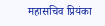महासचिव प्रियंका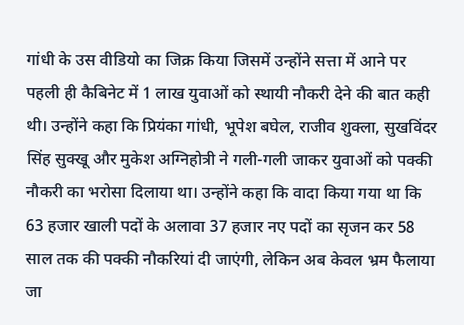गांधी के उस वीडियो का जिक्र किया जिसमें उन्होंने सत्ता में आने पर पहली ही कैबिनेट में 1 लाख युवाओं को स्थायी नौकरी देने की बात कही थी। उन्होंने कहा कि प्रियंका गांधी, भूपेश बघेल, राजीव शुक्ला, सुखविंदर सिंह सुक्खू और मुकेश अग्निहोत्री ने गली-गली जाकर युवाओं को पक्की नौकरी का भरोसा दिलाया था। उन्होंने कहा कि वादा किया गया था कि 63 हजार खाली पदों के अलावा 37 हजार नए पदों का सृजन कर 58 साल तक की पक्की नौकरियां दी जाएंगी, लेकिन अब केवल भ्रम फैलाया जा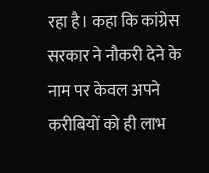रहा है। कहा कि कांग्रेस सरकार ने नौकरी देने के नाम पर केवल अपने करीबियों को ही लाभ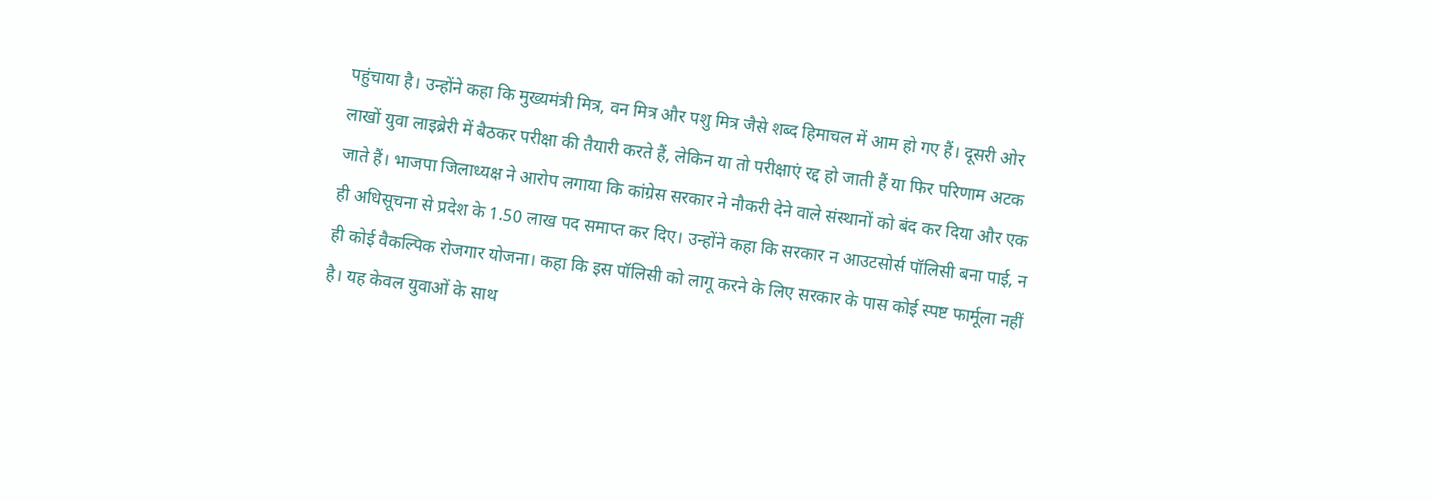पहुंचाया है। उन्होंने कहा कि मुख्यमंत्री मित्र, वन मित्र और पशु मित्र जैसे शब्द हिमाचल में आम हो गए हैं। दूसरी ओर लाखों युवा लाइब्रेरी में बैठकर परीक्षा की तैयारी करते हैं, लेकिन या तो परीक्षाएं रद्द हो जाती हैं या फिर परिणाम अटक जाते हैं। भाजपा जिलाध्यक्ष ने आरोप लगाया कि कांग्रेस सरकार ने नौकरी देने वाले संस्थानों को बंद कर दिया और एक ही अधिसूचना से प्रदेश के 1.50 लाख पद समाप्त कर दिए। उन्होंने कहा कि सरकार न आउटसोर्स पॉलिसी बना पाई, न ही कोई वैकल्पिक रोजगार योजना। कहा कि इस पॉलिसी को लागू करने के लिए सरकार के पास कोई स्पष्ट फार्मूला नहीं है। यह केवल युवाओं के साथ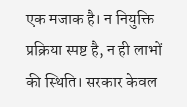एक मजाक है। न नियुक्ति प्रक्रिया स्पष्ट है, न ही लाभों की स्थिति। सरकार केवल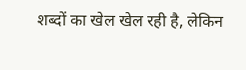शब्दों का खेल खेल रही है, लेकिन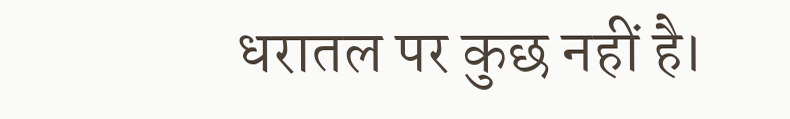धरातल पर कुछ नहीं है।